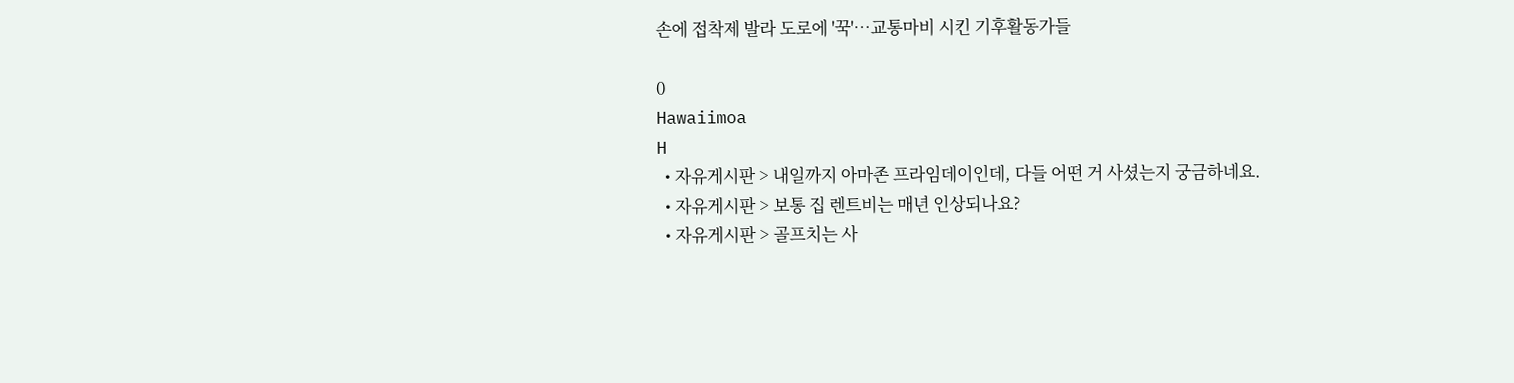손에 접착제 발라 도로에 '꾹'…교통마비 시킨 기후활동가들

0
Hawaiimoa
H
  • 자유게시판 > 내일까지 아마존 프라임데이인데, 다들 어떤 거 사셨는지 궁금하네요.
  • 자유게시판 > 보통 집 렌트비는 매년 인상되나요?
  • 자유게시판 > 골프치는 사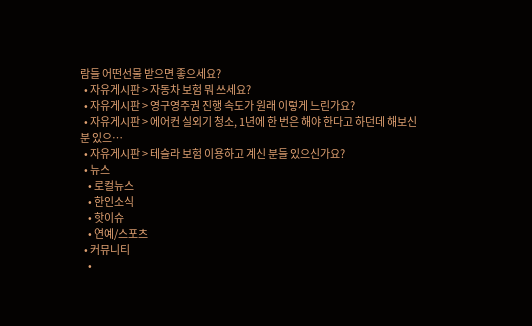람들 어떤선물 받으면 좋으세요?
  • 자유게시판 > 자동차 보험 뭐 쓰세요?
  • 자유게시판 > 영구영주권 진행 속도가 원래 이렇게 느린가요?
  • 자유게시판 > 에어컨 실외기 청소, 1년에 한 번은 해야 한다고 하던데 해보신 분 있으…
  • 자유게시판 > 테슬라 보험 이용하고 계신 분들 있으신가요?
  • 뉴스
    • 로컬뉴스
    • 한인소식
    • 핫이슈
    • 연예/스포츠
  • 커뮤니티
    •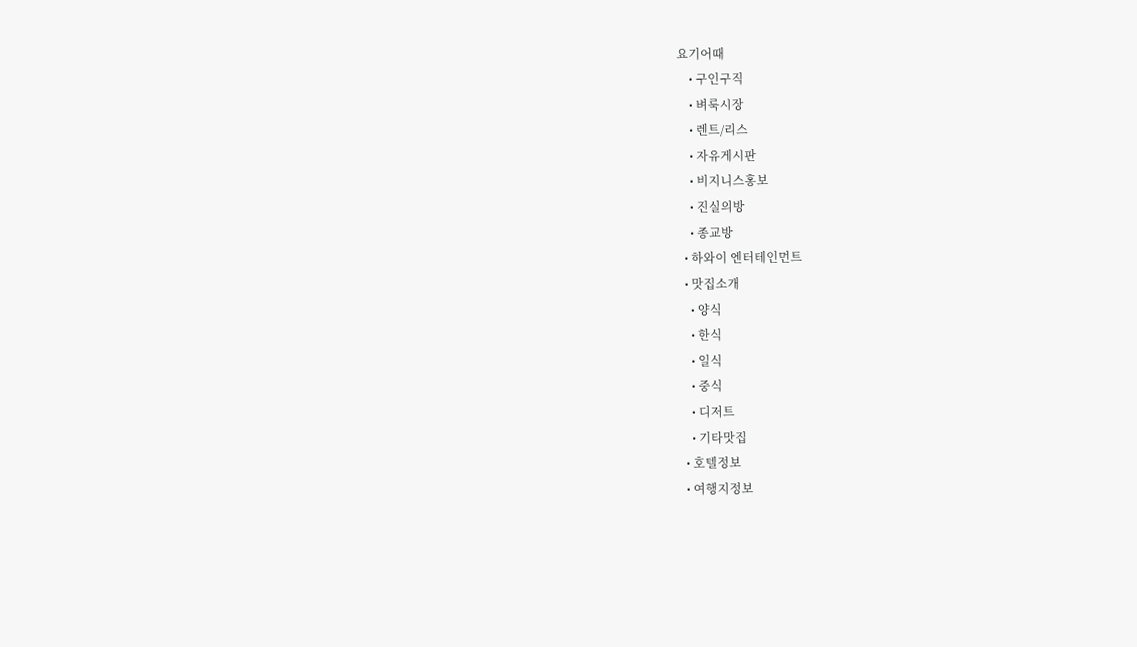요기어때
    • 구인구직
    • 벼룩시장
    • 렌트/리스
    • 자유게시판
    • 비지니스홍보
    • 진실의방
    • 종교방
  • 하와이 엔터테인먼트
  • 맛집소개
    • 양식
    • 한식
    • 일식
    • 중식
    • 디저트
    • 기타맛집
  • 호텔정보
  • 여행지정보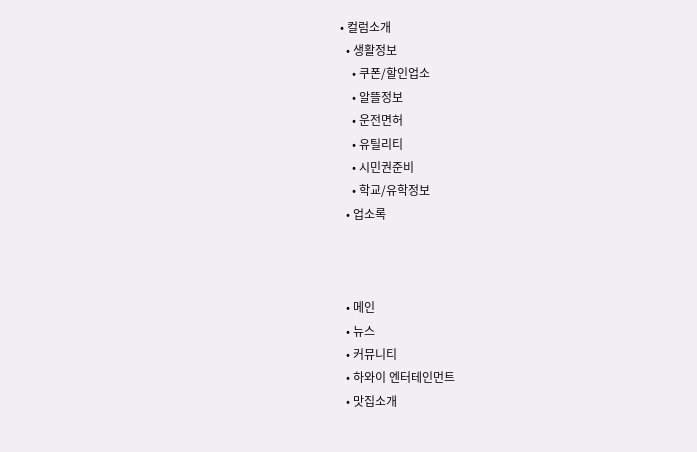• 컬럼소개
  • 생활정보
    • 쿠폰/할인업소
    • 알뜰정보
    • 운전면허
    • 유틸리티
    • 시민권준비
    • 학교/유학정보
  • 업소록



  • 메인
  • 뉴스
  • 커뮤니티
  • 하와이 엔터테인먼트
  • 맛집소개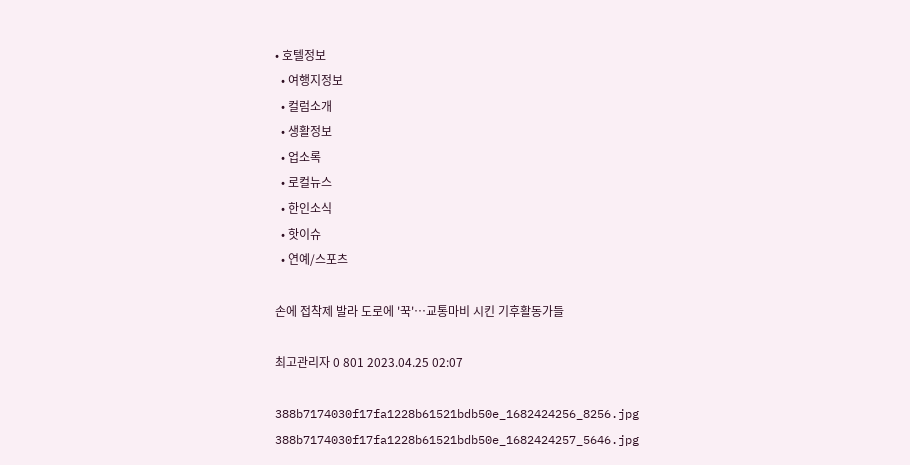• 호텔정보
  • 여행지정보
  • 컬럼소개
  • 생활정보
  • 업소록
  • 로컬뉴스
  • 한인소식
  • 핫이슈
  • 연예/스포츠

손에 접착제 발라 도로에 '꾹'…교통마비 시킨 기후활동가들

최고관리자 0 801 2023.04.25 02:07

388b7174030f17fa1228b61521bdb50e_1682424256_8256.jpg
388b7174030f17fa1228b61521bdb50e_1682424257_5646.jpg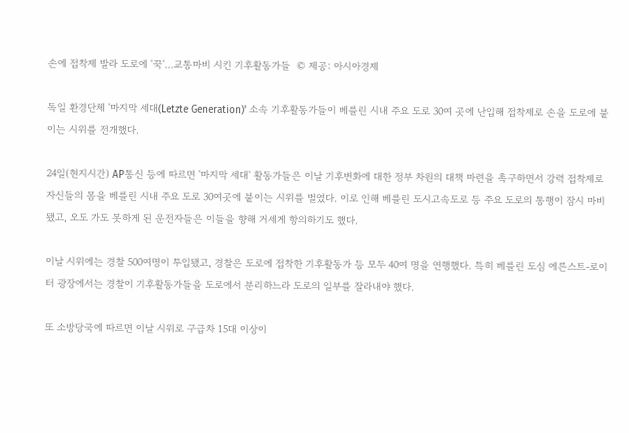손에 접착제 발라 도로에 '꾹'…교통마비 시킨 기후활동가들  © 제공: 아시아경제

독일 환경단체 '마지막 세대(Letzte Generation)' 소속 기후활동가들이 베를린 시내 주요 도로 30여 곳에 난입해 접착제로 손을 도로에 붙이는 시위를 전개했다.

24일(현지시간) AP통신 등에 따르면 '마지막 세대' 활동가들은 이날 기후변화에 대한 정부 차원의 대책 마련을 촉구하면서 강력 접착제로 자신들의 몸을 베를린 시내 주요 도로 30여곳에 붙이는 시위를 벌였다. 이로 인해 베를린 도시고속도로 등 주요 도로의 통행이 잠시 마비됐고, 오도 가도 못하게 된 운전자들은 이들을 향해 거세게 항의하기도 했다.

이날 시위에는 경찰 500여명이 투입됐고, 경찰은 도로에 접착한 기후활동가 등 모두 40여 명을 연행했다. 특히 베를린 도심 에른스트-로이터 광장에서는 경찰이 기후활동가들을 도로에서 분리하느라 도로의 일부를 잘라내야 했다.

또 소방당국에 따르면 이날 시위로 구급차 15대 이상이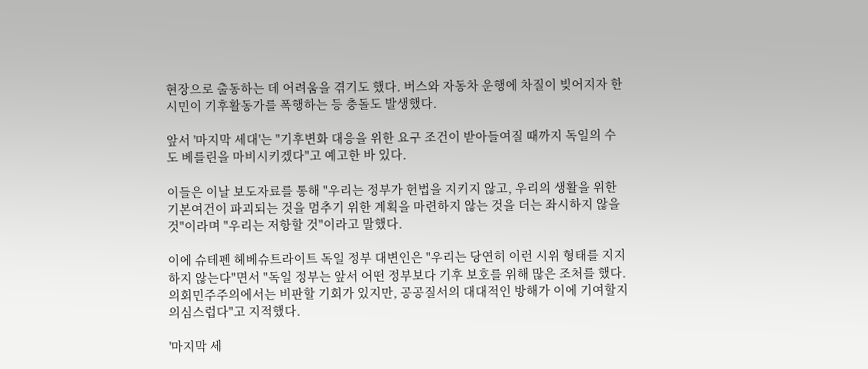현장으로 출동하는 데 어려움을 겪기도 했다. 버스와 자동차 운행에 차질이 빚어지자 한 시민이 기후활동가를 폭행하는 등 충돌도 발생했다.

앞서 '마지막 세대'는 "기후변화 대응을 위한 요구 조건이 받아들여질 때까지 독일의 수도 베를린을 마비시키겠다"고 예고한 바 있다.

이들은 이날 보도자료를 통해 "우리는 정부가 헌법을 지키지 않고, 우리의 생활을 위한 기본여건이 파괴되는 것을 멈추기 위한 계획을 마련하지 않는 것을 더는 좌시하지 않을 것"이라며 "우리는 저항할 것"이라고 말했다.

이에 슈테펜 헤베슈트라이트 독일 정부 대변인은 "우리는 당연히 이런 시위 형태를 지지하지 않는다"면서 "독일 정부는 앞서 어떤 정부보다 기후 보호를 위해 많은 조처를 했다. 의회민주주의에서는 비판할 기회가 있지만, 공공질서의 대대적인 방해가 이에 기여할지 의심스럽다"고 지적했다.

'마지막 세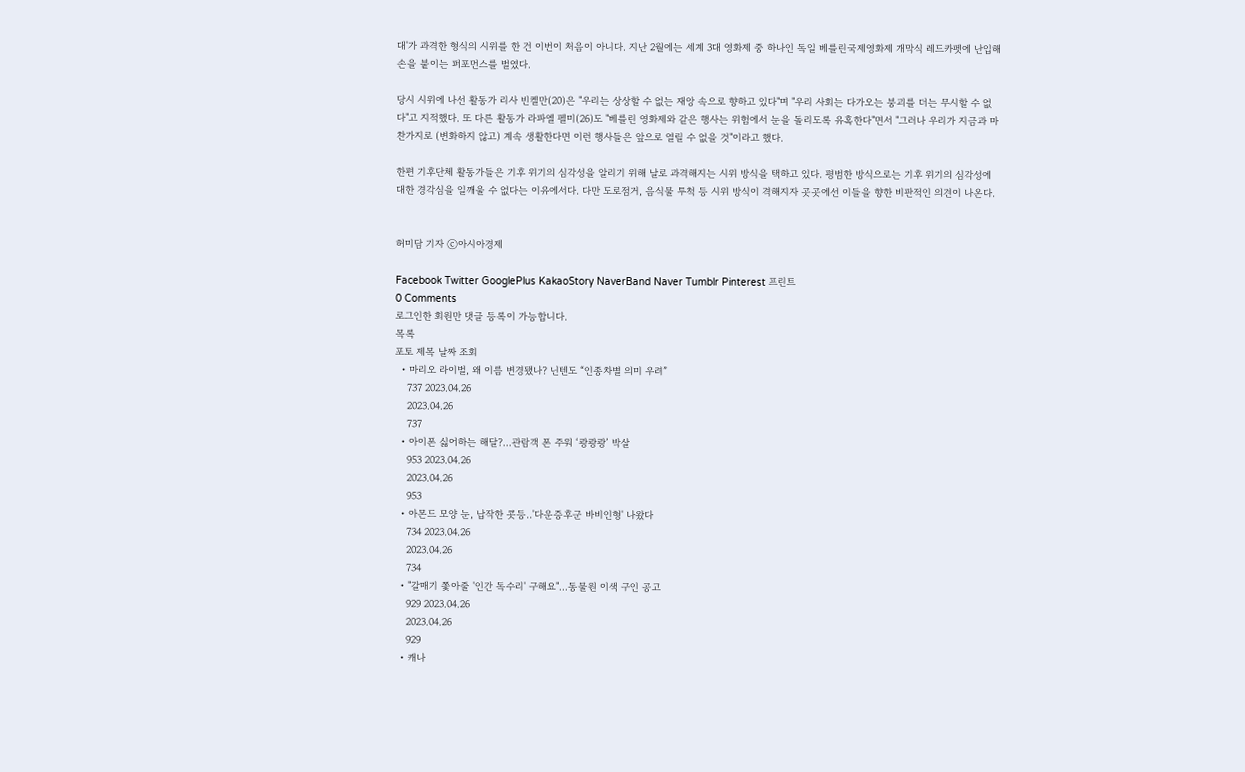대'가 과격한 형식의 시위를 한 건 이번이 처음이 아니다. 지난 2월에는 세계 3대 영화제 중 하나인 독일 베를린국제영화제 개막식 레드카펫에 난입해 손을 붙이는 퍼포먼스를 벌였다.

당시 시위에 나선 활동가 리사 빈켈만(20)은 "우리는 상상할 수 없는 재앙 속으로 향하고 있다"며 "우리 사회는 다가오는 붕괴를 더는 무시할 수 없다"고 지적했다. 또 다른 활동가 라파엘 펠미(26)도 "베를린 영화제와 같은 행사는 위험에서 눈을 돌리도록 유혹한다"면서 "그러나 우리가 지금과 마찬가지로 (변화하지 않고) 계속 생활한다면 이런 행사들은 앞으로 열릴 수 없을 것"이라고 했다.

한편 기후단체 활동가들은 기후 위기의 심각성을 알리기 위해 날로 과격해지는 시위 방식을 택하고 있다. 평범한 방식으로는 기후 위기의 심각성에 대한 경각심을 일깨울 수 없다는 이유에서다. 다만 도로점거, 음식물 투척 등 시위 방식이 격해지자 곳곳에선 이들을 향한 비판적인 의견이 나온다.


허미담 기자 ⓒ아시아경제

Facebook Twitter GooglePlus KakaoStory NaverBand Naver Tumblr Pinterest 프린트
0 Comments
로그인한 회원만 댓글 등록이 가능합니다.
목록
포토 제목 날짜 조회
  • 마리오 라이벌, 왜 이름 변경됐나? 닌텐도 “인종차별 의미 우려”
    737 2023.04.26
    2023.04.26
    737
  • 아이폰 싫어하는 해달?…관람객 폰 주워 ‘쾅쾅쾅’ 박살
    953 2023.04.26
    2023.04.26
    953
  • 아몬드 모양 눈, 납작한 콧등..'다운증후군 바비인형' 나왔다
    734 2023.04.26
    2023.04.26
    734
  • "갈매기 쫓아줄 '인간 독수리' 구해요"…동물원 이색 구인 공고
    929 2023.04.26
    2023.04.26
    929
  • 캐나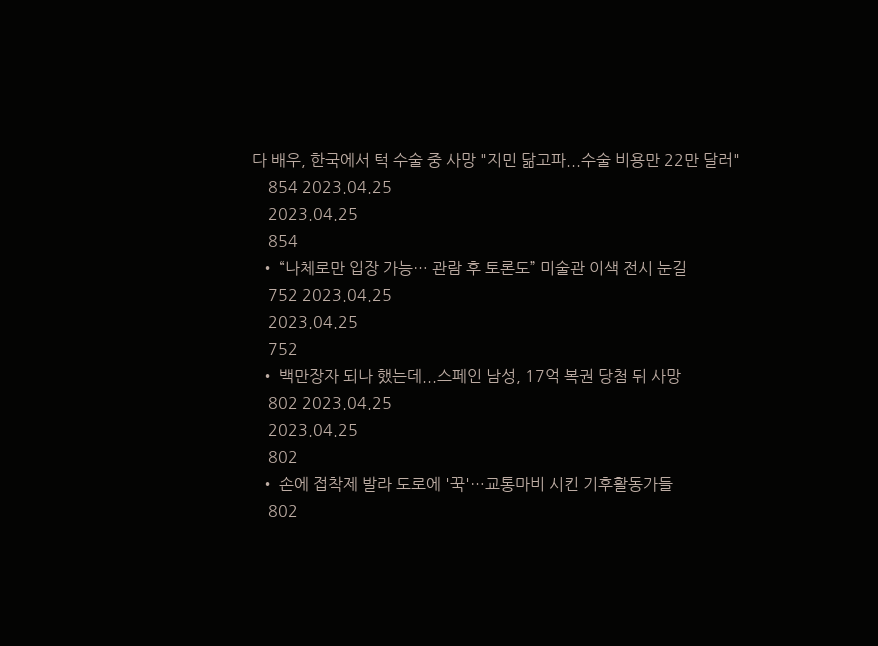다 배우, 한국에서 턱 수술 중 사망 "지민 닮고파...수술 비용만 22만 달러"
    854 2023.04.25
    2023.04.25
    854
  • “나체로만 입장 가능… 관람 후 토론도” 미술관 이색 전시 눈길
    752 2023.04.25
    2023.04.25
    752
  • 백만장자 되나 했는데...스페인 남성, 17억 복권 당첨 뒤 사망
    802 2023.04.25
    2023.04.25
    802
  • 손에 접착제 발라 도로에 '꾹'…교통마비 시킨 기후활동가들
    802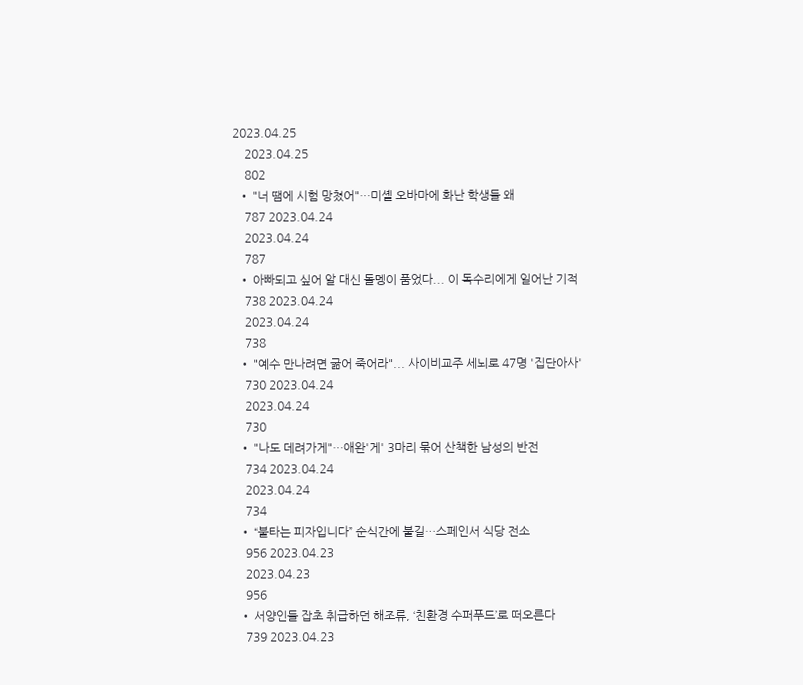2023.04.25
    2023.04.25
    802
  • "너 땜에 시험 망쳤어"…미셸 오바마에 화난 학생들 왜
    787 2023.04.24
    2023.04.24
    787
  • 아빠되고 싶어 알 대신 돌멩이 품었다... 이 독수리에게 일어난 기적
    738 2023.04.24
    2023.04.24
    738
  • "예수 만나려면 굶어 죽어라"... 사이비교주 세뇌로 47명 '집단아사'
    730 2023.04.24
    2023.04.24
    730
  • "나도 데려가게"…애완'게' 3마리 묶어 산책한 남성의 반전
    734 2023.04.24
    2023.04.24
    734
  • “불타는 피자입니다” 순식간에 불길…스페인서 식당 전소
    956 2023.04.23
    2023.04.23
    956
  • 서양인들 잡초 취급하던 해조류, ‘친환경 수퍼푸드’로 떠오른다
    739 2023.04.23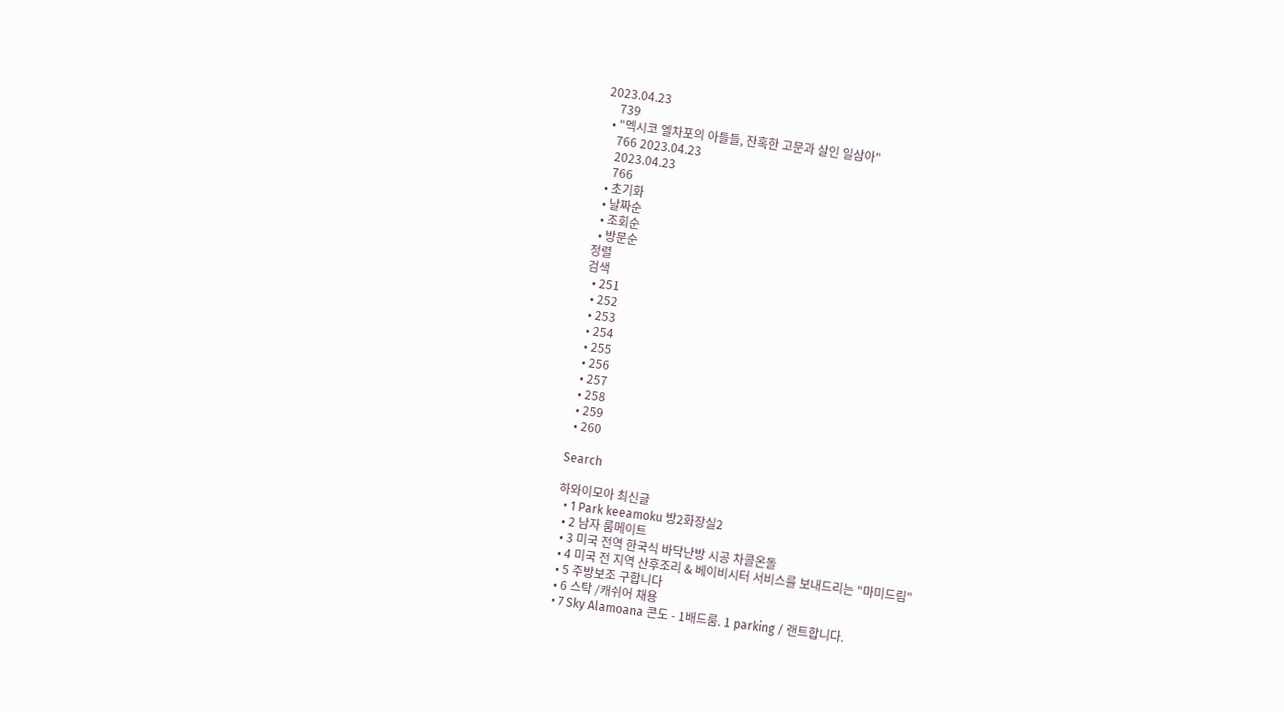2023.04.23
    739
  • "멕시코 엘차포의 아들들, 잔혹한 고문과 살인 일삼아"
    766 2023.04.23
    2023.04.23
    766
  • 초기화
  • 날짜순
  • 조회순
  • 방문순
정렬
검색
  • 251
  • 252
  • 253
  • 254
  • 255
  • 256
  • 257
  • 258
  • 259
  • 260

Search

하와이모아 최신글
  • 1 Park keeamoku 방2화장실2
  • 2 남자 룸메이트
  • 3 미국 전역 한국식 바닥난방 시공 차콜온돌
  • 4 미국 전 지역 산후조리 & 베이비시터 서비스를 보내드리는 "마미드림"
  • 5 주방보조 구합니다
  • 6 스탁 /캐쉬어 채용
  • 7 Sky Alamoana 콘도 - 1배드룸. 1 parking / 랜트합니다.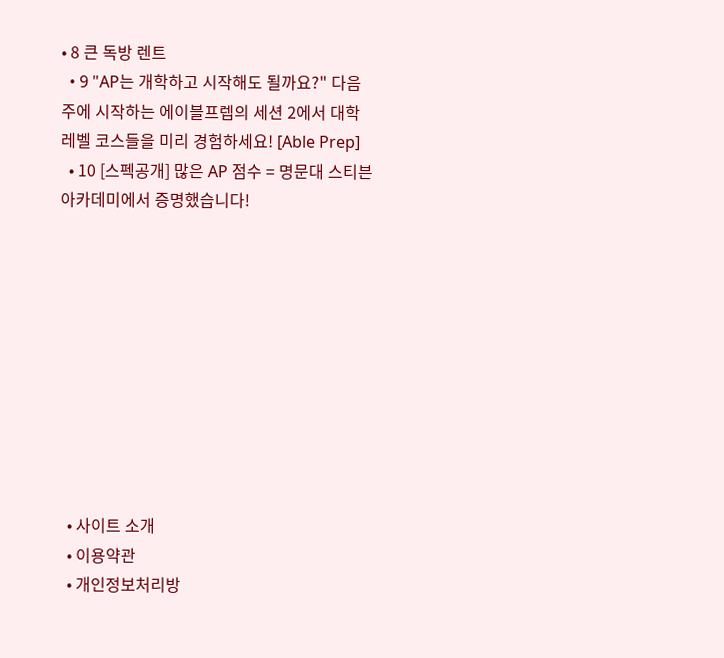• 8 큰 독방 렌트
  • 9 "AP는 개학하고 시작해도 될까요?" 다음주에 시작하는 에이블프렙의 세션 2에서 대학레벨 코스들을 미리 경험하세요! [Able Prep]
  • 10 [스펙공개] 많은 AP 점수 = 명문대 스티븐아카데미에서 증명했습니다!










  • 사이트 소개
  • 이용약관
  • 개인정보처리방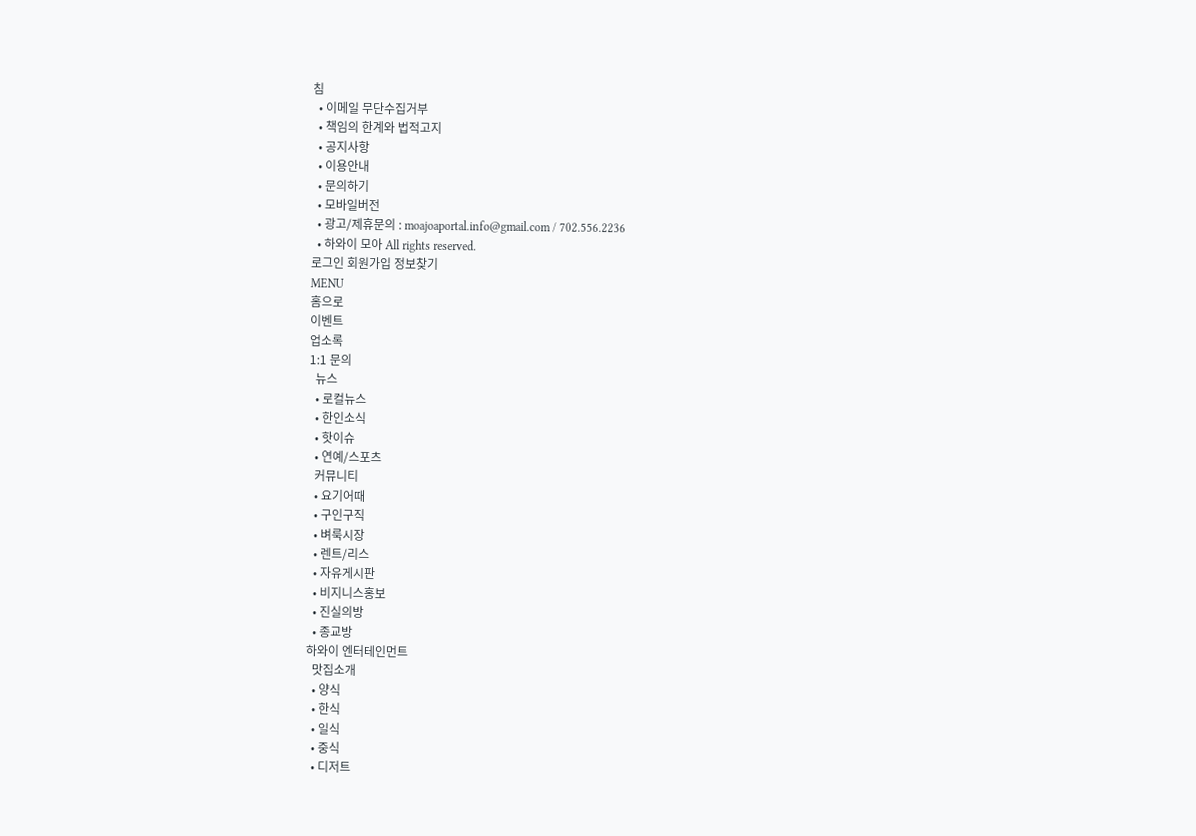침
  • 이메일 무단수집거부
  • 책임의 한계와 법적고지
  • 공지사항
  • 이용안내
  • 문의하기
  • 모바일버전
  • 광고/제휴문의 : moajoaportal.info@gmail.com / 702.556.2236
  • 하와이 모아 All rights reserved.
로그인 회원가입 정보찾기
MENU
홈으로
이벤트
업소록
1:1 문의
  뉴스
  • 로컬뉴스
  • 한인소식
  • 핫이슈
  • 연예/스포츠
  커뮤니티
  • 요기어때
  • 구인구직
  • 벼룩시장
  • 렌트/리스
  • 자유게시판
  • 비지니스홍보
  • 진실의방
  • 종교방
하와이 엔터테인먼트
  맛집소개
  • 양식
  • 한식
  • 일식
  • 중식
  • 디저트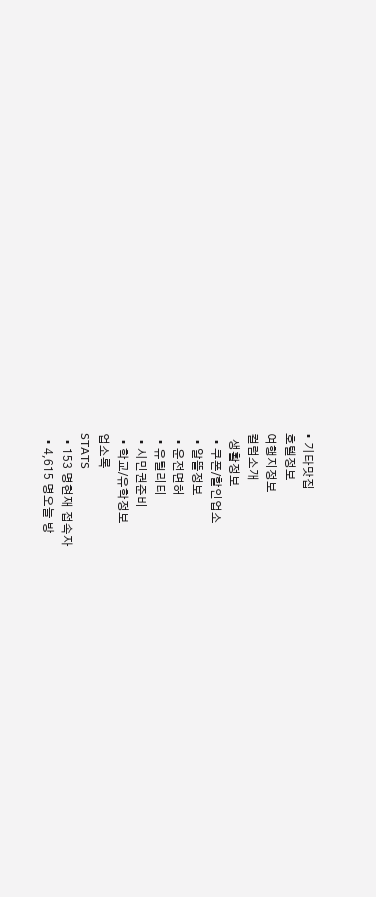• 기타맛집
호텔정보
여행지정보
컬럼소개
  생활정보
  • 쿠폰/할인업소
  • 알뜰정보
  • 운전면허
  • 유틸리티
  • 시민권준비
  • 학교/유학정보
업소록
STATS
  • 153 명현재 접속자
  • 4,615 명오늘 방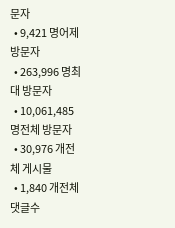문자
  • 9,421 명어제 방문자
  • 263,996 명최대 방문자
  • 10,061,485 명전체 방문자
  • 30,976 개전체 게시물
  • 1,840 개전체 댓글수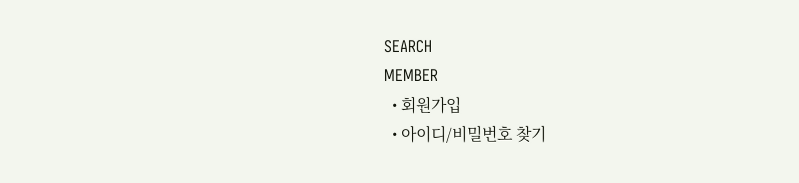SEARCH
MEMBER
  • 회원가입
  • 아이디/비밀번호 찾기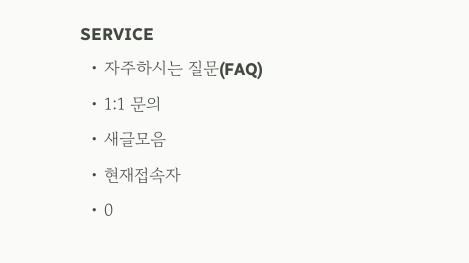SERVICE
  • 자주하시는 질문(FAQ)
  • 1:1 문의
  • 새글모음
  • 현재접속자
  • 0